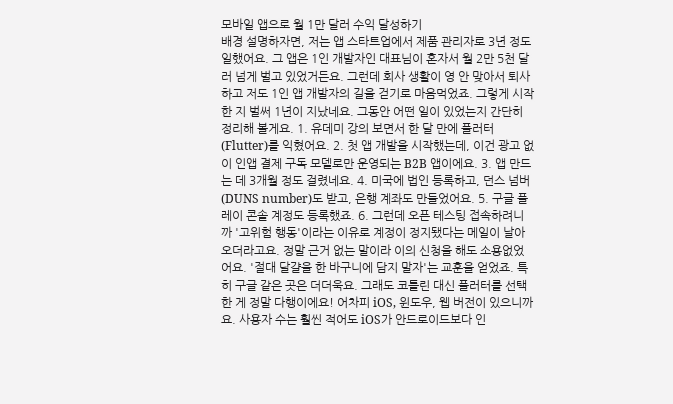모바일 앱으로 월 1만 달러 수익 달성하기
배경 설명하자면, 저는 앱 스타트업에서 제품 관리자로 3년 정도 일했어요. 그 앱은 1인 개발자인 대표님이 혼자서 월 2만 5천 달러 넘게 벌고 있었거든요. 그런데 회사 생활이 영 안 맞아서 퇴사하고 저도 1인 앱 개발자의 길을 걷기로 마음먹었죠. 그렇게 시작한 지 벌써 1년이 지났네요. 그동안 어떤 일이 있었는지 간단히 정리해 볼게요. 1. 유데미 강의 보면서 한 달 만에 플러터(Flutter)를 익혔어요. 2. 첫 앱 개발을 시작했는데, 이건 광고 없이 인앱 결제 구독 모델로만 운영되는 B2B 앱이에요. 3. 앱 만드는 데 3개월 정도 걸렸네요. 4. 미국에 법인 등록하고, 던스 넘버(DUNS number)도 받고, 은행 계좌도 만들었어요. 5. 구글 플레이 콘솔 계정도 등록했죠. 6. 그런데 오픈 테스팅 접속하려니까 '고위험 행동'이라는 이유로 계정이 정지됐다는 메일이 날아오더라고요. 정말 근거 없는 말이라 이의 신청을 해도 소용없었어요. '절대 달걀을 한 바구니에 담지 말자'는 교훈을 얻었죠. 특히 구글 같은 곳은 더더욱요. 그래도 코틀린 대신 플러터를 선택한 게 정말 다행이에요! 어차피 iOS, 윈도우, 웹 버전이 있으니까요. 사용자 수는 훨씬 적어도 iOS가 안드로이드보다 인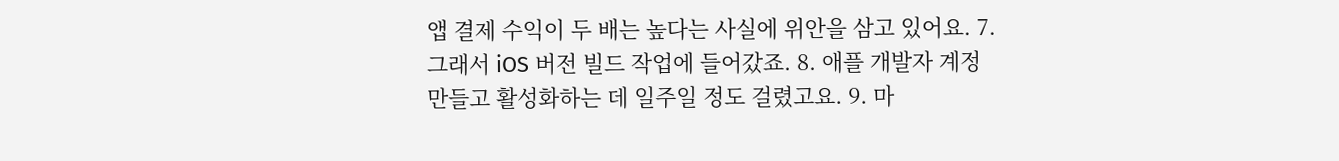앱 결제 수익이 두 배는 높다는 사실에 위안을 삼고 있어요. 7. 그래서 iOS 버전 빌드 작업에 들어갔죠. 8. 애플 개발자 계정 만들고 활성화하는 데 일주일 정도 걸렸고요. 9. 마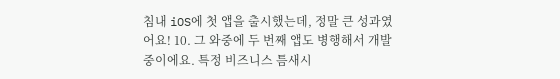침내 iOS에 첫 앱을 출시했는데, 정말 큰 성과였어요! 10. 그 와중에 두 번째 앱도 병행해서 개발 중이에요. 특정 비즈니스 틈새시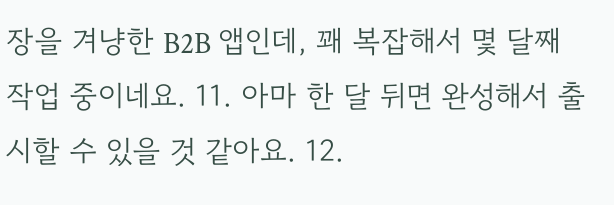장을 겨냥한 B2B 앱인데, 꽤 복잡해서 몇 달째 작업 중이네요. 11. 아마 한 달 뒤면 완성해서 출시할 수 있을 것 같아요. 12.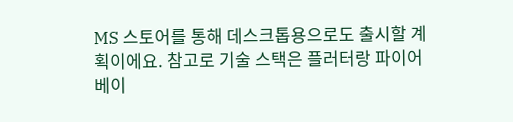MS 스토어를 통해 데스크톱용으로도 출시할 계획이에요. 참고로 기술 스택은 플러터랑 파이어베이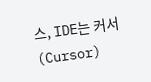스, IDE는 커서(Cursor)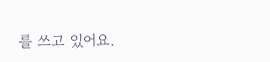를 쓰고 있어요.